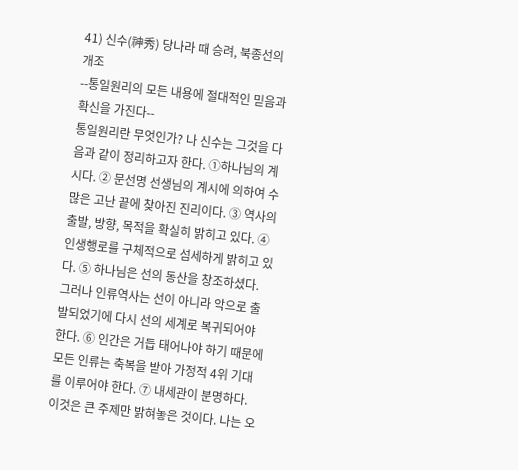41) 신수(神秀) 당나라 때 승려, 북종선의 개조
--통일원리의 모든 내용에 절대적인 믿음과 확신을 가진다--
통일원리란 무엇인가? 나 신수는 그것을 다음과 같이 정리하고자 한다. ①하나님의 계시다. ② 문선명 선생님의 계시에 의하여 수많은 고난 끝에 찾아진 진리이다. ③ 역사의 출발, 방향, 목적을 확실히 밝히고 있다. ④ 인생행로를 구체적으로 섬세하게 밝히고 있다. ⑤ 하나님은 선의 동산을 창조하셨다. 그러나 인류역사는 선이 아니라 악으로 출발되었기에 다시 선의 세계로 복귀되어야 한다. ⑥ 인간은 거듭 태어나야 하기 때문에 모든 인류는 축복을 받아 가정적 4위 기대를 이루어야 한다. ⑦ 내세관이 분명하다.
이것은 큰 주제만 밝혀놓은 것이다. 나는 오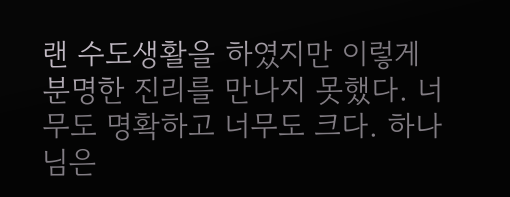랜 수도생활을 하였지만 이렇게 분명한 진리를 만나지 못했다. 너무도 명확하고 너무도 크다. 하나님은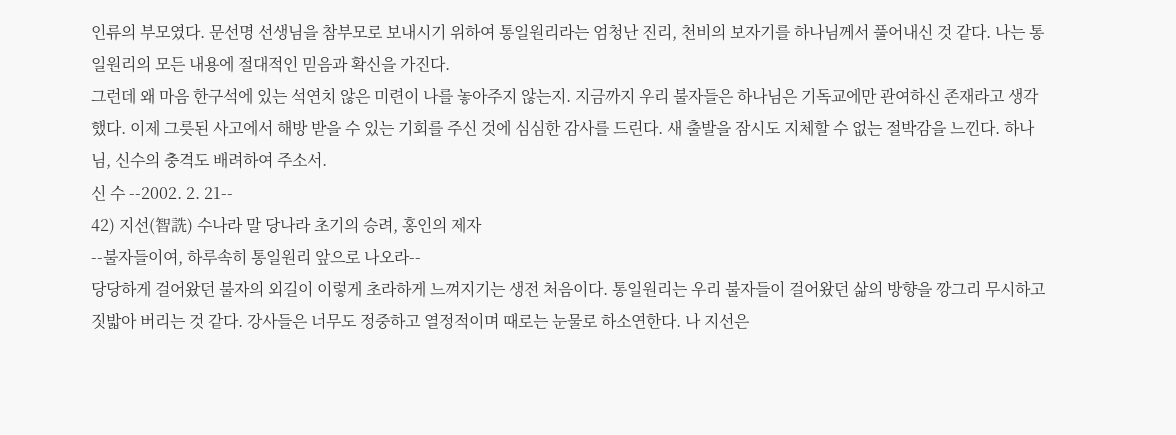인류의 부모였다. 문선명 선생님을 참부모로 보내시기 위하여 통일원리라는 엄청난 진리, 천비의 보자기를 하나님께서 풀어내신 것 같다. 나는 통일원리의 모든 내용에 절대적인 믿음과 확신을 가진다.
그런데 왜 마음 한구석에 있는 석연치 않은 미련이 나를 놓아주지 않는지. 지금까지 우리 불자들은 하나님은 기독교에만 관여하신 존재라고 생각했다. 이제 그릇된 사고에서 해방 받을 수 있는 기회를 주신 것에 심심한 감사를 드린다. 새 출발을 잠시도 지체할 수 없는 절박감을 느낀다. 하나님, 신수의 충격도 배려하여 주소서.
신 수 --2002. 2. 21--
42) 지선(智詵) 수나라 말 당나라 초기의 승려, 홍인의 제자
--불자들이여, 하루속히 통일원리 앞으로 나오라--
당당하게 걸어왔던 불자의 외길이 이렇게 초라하게 느껴지기는 생전 처음이다. 통일원리는 우리 불자들이 걸어왔던 삶의 방향을 깡그리 무시하고 짓밟아 버리는 것 같다. 강사들은 너무도 정중하고 열정적이며 때로는 눈물로 하소연한다. 나 지선은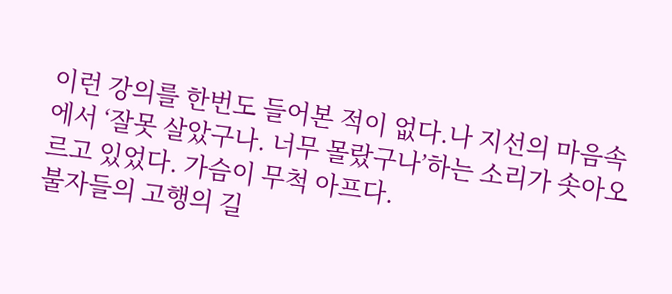이런 강의를 한번도 들어본 적이 없다.나 지선의 마음속에서 ‘잘못 살았구나. 너무 몰랐구나’하는 소리가 솟아오르고 있었다. 가슴이 무척 아프다.
불자들의 고행의 길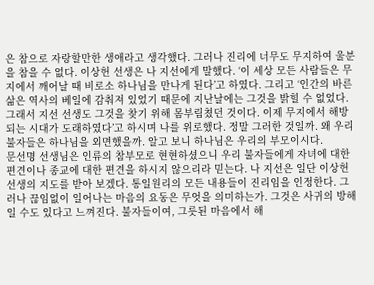은 참으로 자랑할만한 생애라고 생각했다. 그러나 진리에 너무도 무지하여 울분을 참을 수 없다. 이상헌 선생은 나 지선에게 말했다. ‘이 세상 모든 사람들은 무지에서 깨어날 때 비로소 하나님을 만나게 된다’고 하였다. 그리고 ‘인간의 바른 삶은 역사의 베일에 감춰져 있었기 때문에 지난날에는 그것을 밝힐 수 없었다. 그래서 지선 선생도 그것을 찾기 위해 몸부림쳤던 것이다. 이제 무지에서 해방되는 시대가 도래하였다’고 하시며 나를 위로했다. 정말 그러한 것일까. 왜 우리 불자들은 하나님을 외면했을까. 알고 보니 하나님은 우리의 부모이시다.
문선명 선생님은 인류의 참부모로 현현하셨으니 우리 불자들에게 자녀에 대한 편견이나 종교에 대한 편견을 하시지 않으리라 믿는다. 나 지선은 일단 이상헌 선생의 지도를 받아 보겠다. 통일원리의 모든 내용들이 진리임을 인정한다. 그러나 끊임없이 일어나는 마음의 요동은 무엇을 의미하는가. 그것은 사귀의 방해일 수도 있다고 느껴진다. 불자들이여, 그릇된 마음에서 해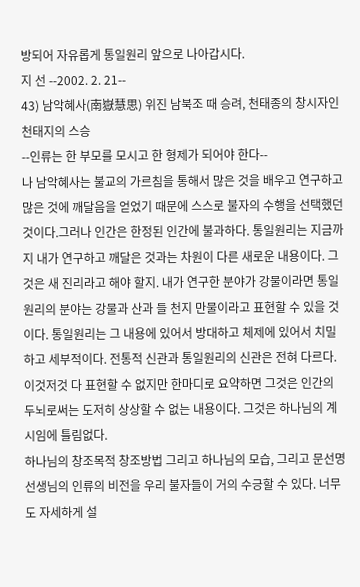방되어 자유롭게 통일원리 앞으로 나아갑시다.
지 선 --2002. 2. 21--
43) 남악혜사(南嶽慧思) 위진 남북조 때 승려, 천태종의 창시자인 천태지의 스승
--인류는 한 부모를 모시고 한 형제가 되어야 한다--
나 남악혜사는 불교의 가르침을 통해서 많은 것을 배우고 연구하고 많은 것에 깨달음을 얻었기 때문에 스스로 불자의 수행을 선택했던 것이다.그러나 인간은 한정된 인간에 불과하다. 통일원리는 지금까지 내가 연구하고 깨달은 것과는 차원이 다른 새로운 내용이다. 그것은 새 진리라고 해야 할지. 내가 연구한 분야가 강물이라면 통일원리의 분야는 강물과 산과 들 천지 만물이라고 표현할 수 있을 것이다. 통일원리는 그 내용에 있어서 방대하고 체제에 있어서 치밀하고 세부적이다. 전통적 신관과 통일원리의 신관은 전혀 다르다. 이것저것 다 표현할 수 없지만 한마디로 요약하면 그것은 인간의 두뇌로써는 도저히 상상할 수 없는 내용이다. 그것은 하나님의 계시임에 틀림없다.
하나님의 창조목적 창조방법 그리고 하나님의 모습, 그리고 문선명 선생님의 인류의 비전을 우리 불자들이 거의 수긍할 수 있다. 너무도 자세하게 설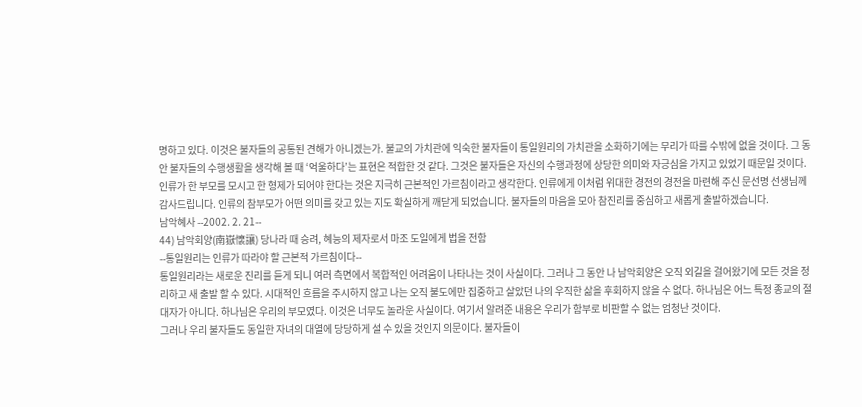명하고 있다. 이것은 불자들의 공통된 견해가 아니겠는가. 불교의 가치관에 익숙한 불자들이 통일원리의 가치관을 소화하기에는 무리가 따를 수밖에 없을 것이다. 그 동안 불자들의 수행생활을 생각해 볼 때 ‘억울하다’는 표현은 적합한 것 같다. 그것은 불자들은 자신의 수행과정에 상당한 의미와 자긍심을 가지고 있었기 때문일 것이다.
인류가 한 부모를 모시고 한 형제가 되어야 한다는 것은 지극히 근본적인 가르침이라고 생각한다. 인류에게 이처럼 위대한 경전의 경전을 마련해 주신 문선명 선생님께 감사드립니다. 인류의 참부모가 어떤 의미를 갖고 있는 지도 확실하게 깨닫게 되었습니다. 불자들의 마음을 모아 참진리를 중심하고 새롭게 출발하겠습니다.
남악혜사 --2002. 2. 21--
44) 남악회양(南嶽懷讓) 당나라 때 승려, 혜능의 제자로서 마조 도일에게 법을 전함
--통일원리는 인류가 따라야 할 근본적 가르침이다--
통일원리라는 새로운 진리를 듣게 되니 여러 측면에서 복합적인 어려움이 나타나는 것이 사실이다. 그러나 그 동안 나 남악회양은 오직 외길을 걸어왔기에 모든 것을 정리하고 새 출발 할 수 있다. 시대적인 흐름을 주시하지 않고 나는 오직 불도에만 집중하고 살았던 나의 우직한 삶을 후회하지 않을 수 없다. 하나님은 어느 특정 종교의 절대자가 아니다. 하나님은 우리의 부모였다. 이것은 너무도 놀라운 사실이다. 여기서 알려준 내용은 우리가 함부로 비판할 수 없는 엄청난 것이다.
그러나 우리 불자들도 동일한 자녀의 대열에 당당하게 설 수 있을 것인지 의문이다. 불자들이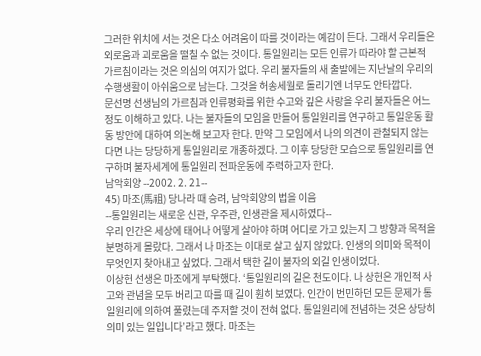그러한 위치에 서는 것은 다소 어려움이 따를 것이라는 예감이 든다. 그래서 우리들은 외로움과 괴로움을 떨칠 수 없는 것이다. 통일원리는 모든 인류가 따라야 할 근본적 가르침이라는 것은 의심의 여지가 없다. 우리 불자들의 새 출발에는 지난날의 우리의 수행생활이 아쉬움으로 남는다. 그것을 허송세월로 돌리기엔 너무도 안타깝다.
문선명 선생님의 가르침과 인류평화를 위한 수고와 깊은 사랑을 우리 불자들은 어느 정도 이해하고 있다. 나는 불자들의 모임을 만들어 통일원리를 연구하고 통일운동 활동 방안에 대하여 의논해 보고자 한다. 만약 그 모임에서 나의 의견이 관철되지 않는다면 나는 당당하게 통일원리로 개종하겠다. 그 이후 당당한 모습으로 통일원리를 연구하며 불자세계에 통일원리 전파운동에 주력하고자 한다.
남악회양 --2002. 2. 21--
45) 마조(馬祖) 당나라 때 승려, 남악회양의 법을 이음
--통일원리는 새로운 신관, 우주관, 인생관을 제시하였다--
우리 인간은 세상에 태어나 어떻게 살아야 하며 어디로 가고 있는지 그 방향과 목적을 분명하게 몰랐다. 그래서 나 마조는 이대로 살고 싶지 않았다. 인생의 의미와 목적이 무엇인지 찾아내고 싶었다. 그래서 택한 길이 불자의 외길 인생이었다.
이상헌 선생은 마조에게 부탁했다. ‘통일원리의 길은 천도이다. 나 상헌은 개인적 사고와 관념을 모두 버리고 따를 때 길이 훤히 보였다. 인간이 번민하던 모든 문제가 통일원리에 의하여 풀렸는데 주저할 것이 전혀 없다. 통일원리에 전념하는 것은 상당히 의미 있는 일입니다’라고 했다. 마조는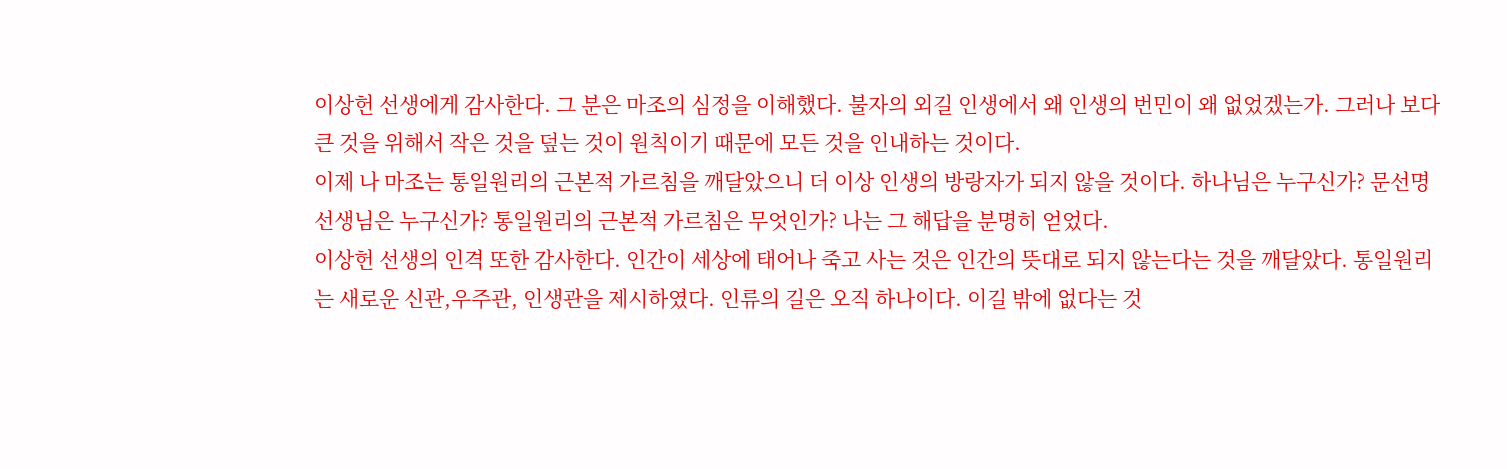이상헌 선생에게 감사한다. 그 분은 마조의 심정을 이해했다. 불자의 외길 인생에서 왜 인생의 번민이 왜 없었겠는가. 그러나 보다 큰 것을 위해서 작은 것을 덮는 것이 원칙이기 때문에 모든 것을 인내하는 것이다.
이제 나 마조는 통일원리의 근본적 가르침을 깨달았으니 더 이상 인생의 방랑자가 되지 않을 것이다. 하나님은 누구신가? 문선명 선생님은 누구신가? 통일원리의 근본적 가르침은 무엇인가? 나는 그 해답을 분명히 얻었다.
이상헌 선생의 인격 또한 감사한다. 인간이 세상에 태어나 죽고 사는 것은 인간의 뜻대로 되지 않는다는 것을 깨달았다. 통일원리는 새로운 신관,우주관, 인생관을 제시하였다. 인류의 길은 오직 하나이다. 이길 밖에 없다는 것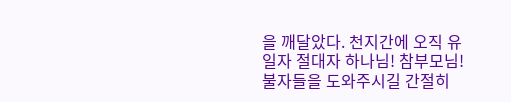을 깨달았다. 천지간에 오직 유일자 절대자 하나님! 참부모님! 불자들을 도와주시길 간절히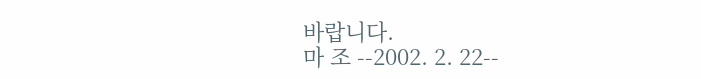바랍니다.
마 조 --2002. 2. 22--